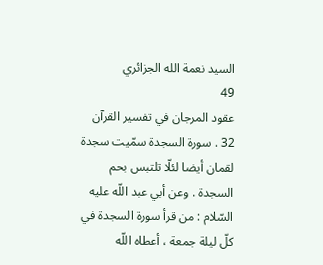السيد نعمة الله الجزائري
49
عقود المرجان في تفسير القرآن
32 . سورة السجدة سمّيت سجدة لقمان أيضا لئلّا تلتبس بحم السجدة . وعن أبي عبد اللّه عليه السّلام : من قرأ سورة السجدة في كلّ ليلة جمعة ، أعطاه اللّه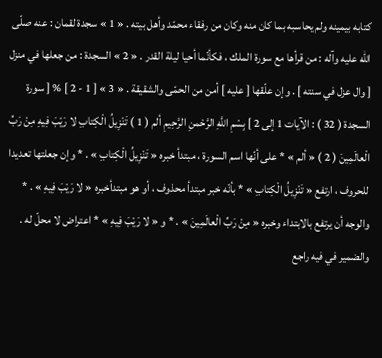كتابه بيمينه ولم يحاسبه بما كان منه وكان من رفقاء محمّد وأهل بيته . « 1 » سجدة لقمان : عنه صلّى اللّه عليه وآله : من قرأها مع سورة الملك ، فكأنّما أحيا ليلة القدر . « 2 » السجدة : من جعلها في منزل [ وال عزل في سنته ] . وإن علّقها [ عليه ] أمن من الحمّى والشقيقة . « 3 » [ 1 - 2 ] % [ سورة السجدة ( 32 ) : الآيات 1 إلى 2 ] بِسْمِ اللَّهِ الرَّحْمنِ الرَّحِيمِ ألم ( 1 ) تَنْزِيلُ الْكِتابِ لا رَيْبَ فِيهِ مِنْ رَبِّ الْعالَمِينَ ( 2 ) « ألم » * على أنّها اسم السورة ، مبتدأ خبره « تَنْزِيلُ الْكِتابِ » . * وإن جعلتها تعديدا للحروف ، ارتفع « تَنْزِيلُ الْكِتابِ » * بأنّه خبر مبتدأ محذوف ، أو هو مبتدأخبره « لا رَيْبَ فِيهِ » . * والوجه أن يرتفع بالابتداء وخبره « مِنْ رَبِّ الْعالَمِينَ » . * و « لا رَيْبَ فِيهِ » * اعتراض لا محلّ له . والضمير في فيه راجع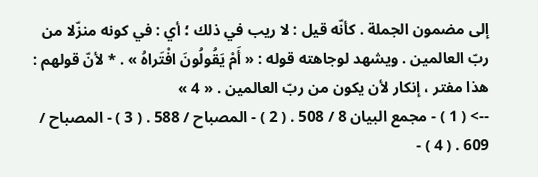إلى مضمون الجملة . كأنّه قيل : لا ريب في ذلك ؛ أي : في كونه منزّلا من ربّ العالمين . ويشهد لوجاهته قوله : « أَمْ يَقُولُونَ افْتَراهُ » . * لأنّ قولهم : هذا مفتر ، إنكار لأن يكون من ربّ العالمين . « 4 »
--> ( 1 ) - مجمع البيان 8 / 508 . ( 2 ) - المصباح / 588 . ( 3 ) - المصباح / 609 . ( 4 ) -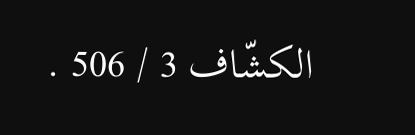الكشّاف 3 / 506 .